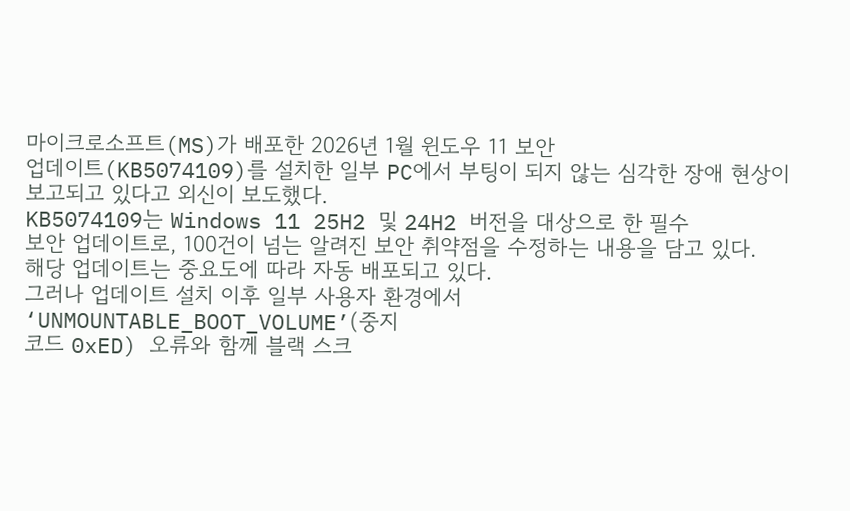마이크로소프트(MS)가 배포한 2026년 1월 윈도우 11 보안
업데이트(KB5074109)를 설치한 일부 PC에서 부팅이 되지 않는 심각한 장애 현상이
보고되고 있다고 외신이 보도했다.
KB5074109는 Windows 11 25H2 및 24H2 버전을 대상으로 한 필수
보안 업데이트로, 100건이 넘는 알려진 보안 취약점을 수정하는 내용을 담고 있다.
해당 업데이트는 중요도에 따라 자동 배포되고 있다.
그러나 업데이트 설치 이후 일부 사용자 환경에서 ‘UNMOUNTABLE_BOOT_VOLUME’(중지
코드 0xED) 오류와 함께 블랙 스크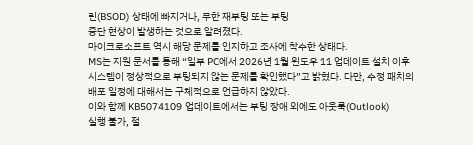린(BSOD) 상태에 빠지거나, 무한 재부팅 또는 부팅
중단 현상이 발생하는 것으로 알려졌다.
마이크로소프트 역시 해당 문제를 인지하고 조사에 착수한 상태다.
MS는 지원 문서를 통해 “일부 PC에서 2026년 1월 윈도우 11 업데이트 설치 이후
시스템이 정상적으로 부팅되지 않는 문제를 확인했다”고 밝혔다. 다만, 수정 패치의
배포 일정에 대해서는 구체적으로 언급하지 않았다.
이와 함께 KB5074109 업데이트에서는 부팅 장애 외에도 아웃룩(Outlook)
실행 불가, 절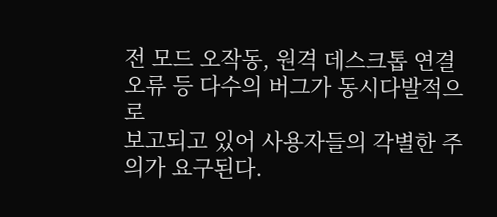전 모드 오작동, 원격 데스크톱 연결 오류 등 다수의 버그가 동시다발적으로
보고되고 있어 사용자들의 각별한 주의가 요구된다.